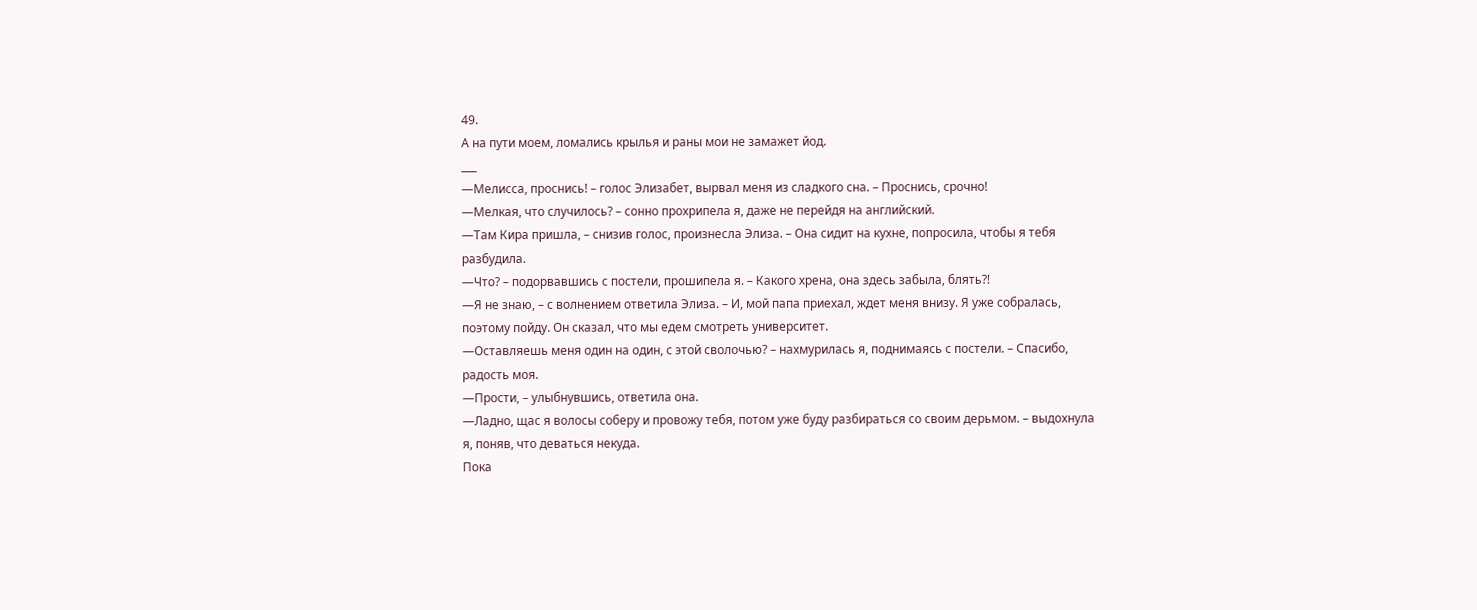49.
А на пути моем, ломались крылья и раны мои не замажет йод.
___
—Мелисса, проснись! – голос Элизабет, вырвал меня из сладкого сна. – Проснись, срочно!
—Мелкая, что случилось? – сонно прохрипела я, даже не перейдя на английский.
—Там Кира пришла, – снизив голос, произнесла Элиза. – Она сидит на кухне, попросила, чтобы я тебя разбудила.
—Что? – подорвавшись с постели, прошипела я. – Какого хрена, она здесь забыла, блять?!
—Я не знаю, – с волнением ответила Элиза. – И, мой папа приехал, ждет меня внизу. Я уже собралась, поэтому пойду. Он сказал, что мы едем смотреть университет.
—Оставляешь меня один на один, с этой сволочью? – нахмурилась я, поднимаясь с постели. – Спасибо, радость моя.
—Прости, – улыбнувшись, ответила она.
—Ладно, щас я волосы соберу и провожу тебя, потом уже буду разбираться со своим дерьмом. – выдохнула я, поняв, что деваться некуда.
Пока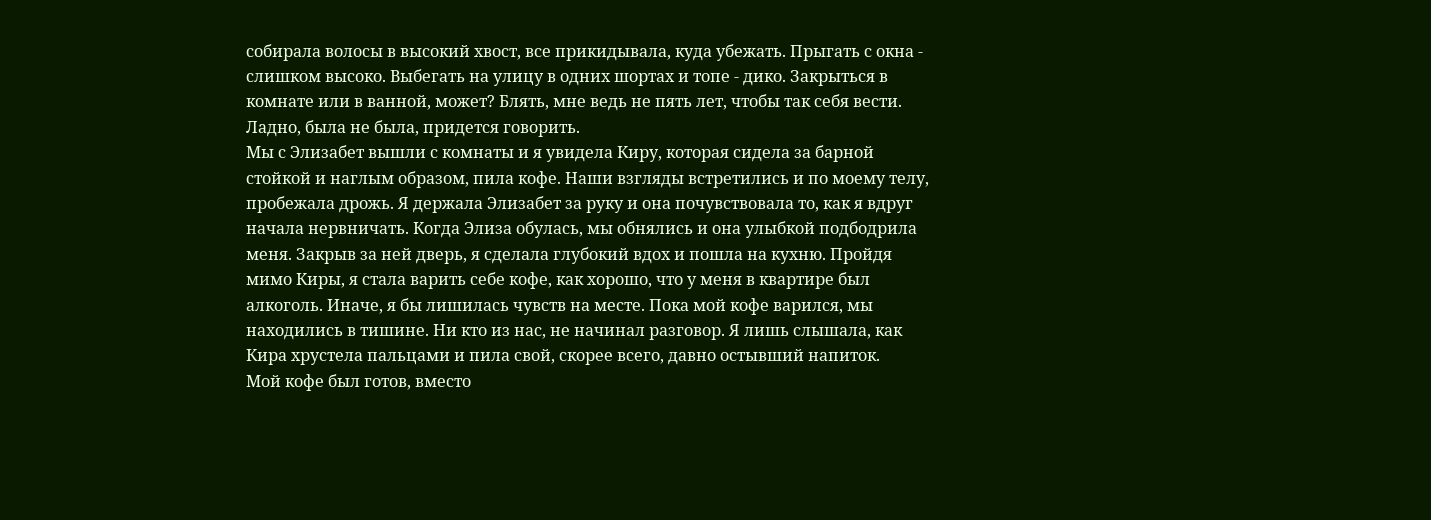собирала волосы в высокий хвост, все прикидывала, куда убежать. Прыгать с окна - слишком высоко. Выбегать на улицу в одних шортах и топе - дико. Закрыться в комнате или в ванной, может? Блять, мне ведь не пять лет, чтобы так себя вести. Ладно, была не была, придется говорить.
Мы с Элизабет вышли с комнаты и я увидела Киру, которая сидела за барной стойкой и наглым образом, пила кофе. Наши взгляды встретились и по моему телу, пробежала дрожь. Я держала Элизабет за руку и она почувствовала то, как я вдруг начала нервничать. Когда Элиза обулась, мы обнялись и она улыбкой подбодрила меня. Закрыв за ней дверь, я сделала глубокий вдох и пошла на кухню. Пройдя мимо Киры, я стала варить себе кофе, как хорошо, что у меня в квартире был алкоголь. Иначе, я бы лишилась чувств на месте. Пока мой кофе варился, мы находились в тишине. Ни кто из нас, не начинал разговор. Я лишь слышала, как Кира хрустела пальцами и пила свой, скорее всего, давно остывший напиток.
Мой кофе был готов, вместо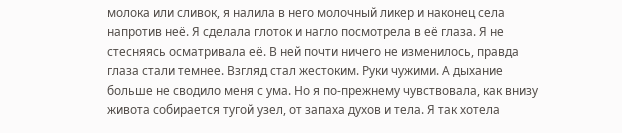молока или сливок, я налила в него молочный ликер и наконец села напротив неё. Я сделала глоток и нагло посмотрела в её глаза. Я не стесняясь осматривала её. В ней почти ничего не изменилось, правда глаза стали темнее. Взгляд стал жестоким. Руки чужими. А дыхание больше не сводило меня с ума. Но я по-прежнему чувствовала, как внизу живота собирается тугой узел, от запаха духов и тела. Я так хотела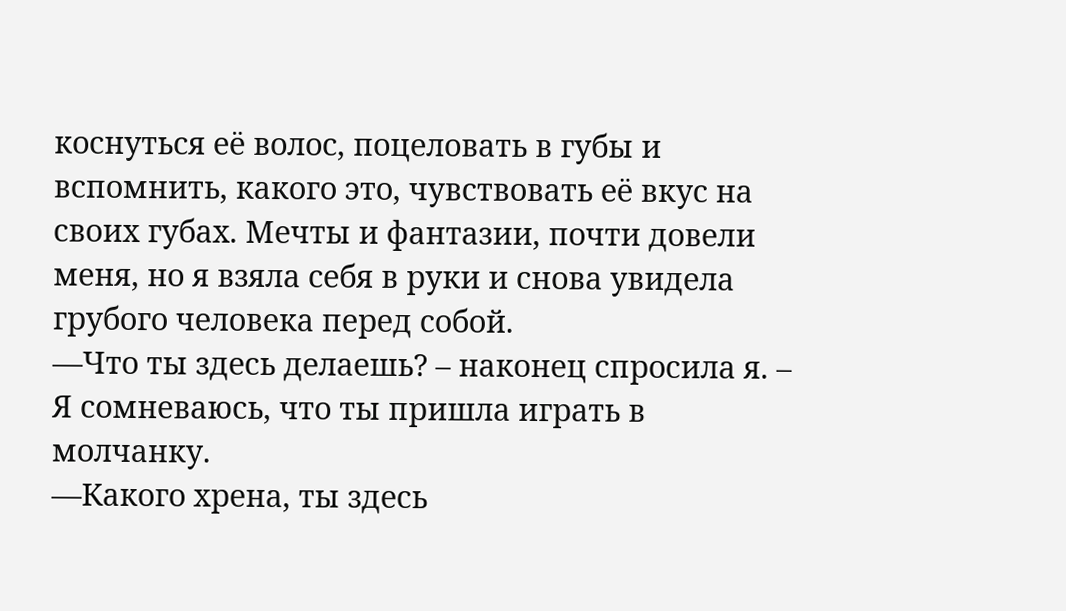коснуться её волос, поцеловать в губы и вспомнить, какого это, чувствовать её вкус на своих губах. Мечты и фантазии, почти довели меня, но я взяла себя в руки и снова увидела грубого человека перед собой.
—Что ты здесь делаешь? – наконец спросила я. – Я сомневаюсь, что ты пришла играть в молчанку.
—Какого хрена, ты здесь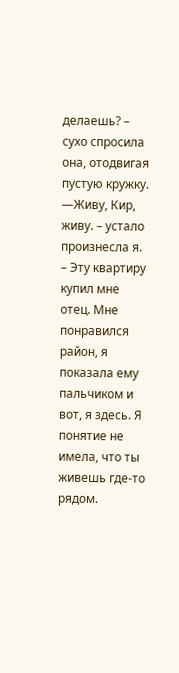делаешь? – сухо спросила она, отодвигая пустую кружку.
—Живу, Кир, живу. – устало произнесла я. – Эту квартиру купил мне отец. Мне понравился район, я показала ему пальчиком и вот, я здесь. Я понятие не имела, что ты живешь где-то рядом.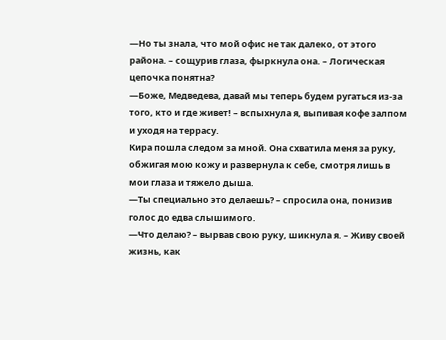—Но ты знала, что мой офис не так далеко, от этого района. – сощурив глаза, фыркнула она. – Логическая цепочка понятна?
—Боже, Медведева, давай мы теперь будем ругаться из-за того, кто и где живет! – вспыхнула я, выпивая кофе залпом и уходя на террасу.
Кира пошла следом за мной. Она схватила меня за руку, обжигая мою кожу и развернула к себе, смотря лишь в мои глаза и тяжело дыша.
—Ты специально это делаешь? – спросила она, понизив голос до едва слышимого.
—Что делаю? – вырвав свою руку, шикнула я. – Живу своей жизнь, как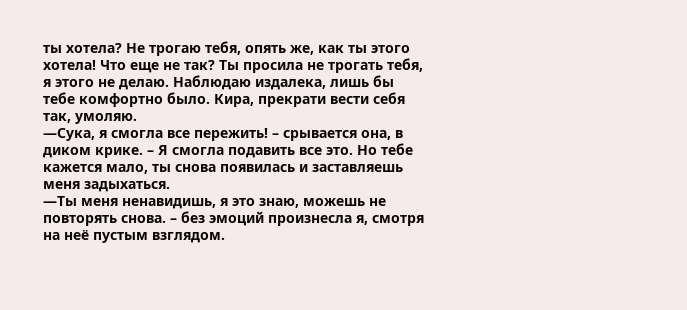ты хотела? Не трогаю тебя, опять же, как ты этого хотела! Что еще не так? Ты просила не трогать тебя, я этого не делаю. Наблюдаю издалека, лишь бы тебе комфортно было. Кира, прекрати вести себя так, умоляю.
—Сука, я смогла все пережить! – срывается она, в диком крике. – Я смогла подавить все это. Но тебе кажется мало, ты снова появилась и заставляешь меня задыхаться.
—Ты меня ненавидишь, я это знаю, можешь не повторять снова. – без эмоций произнесла я, смотря на неё пустым взглядом.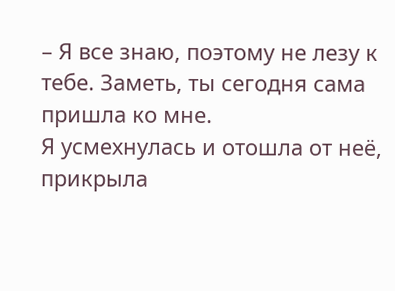– Я все знаю, поэтому не лезу к тебе. Заметь, ты сегодня сама пришла ко мне.
Я усмехнулась и отошла от неё, прикрыла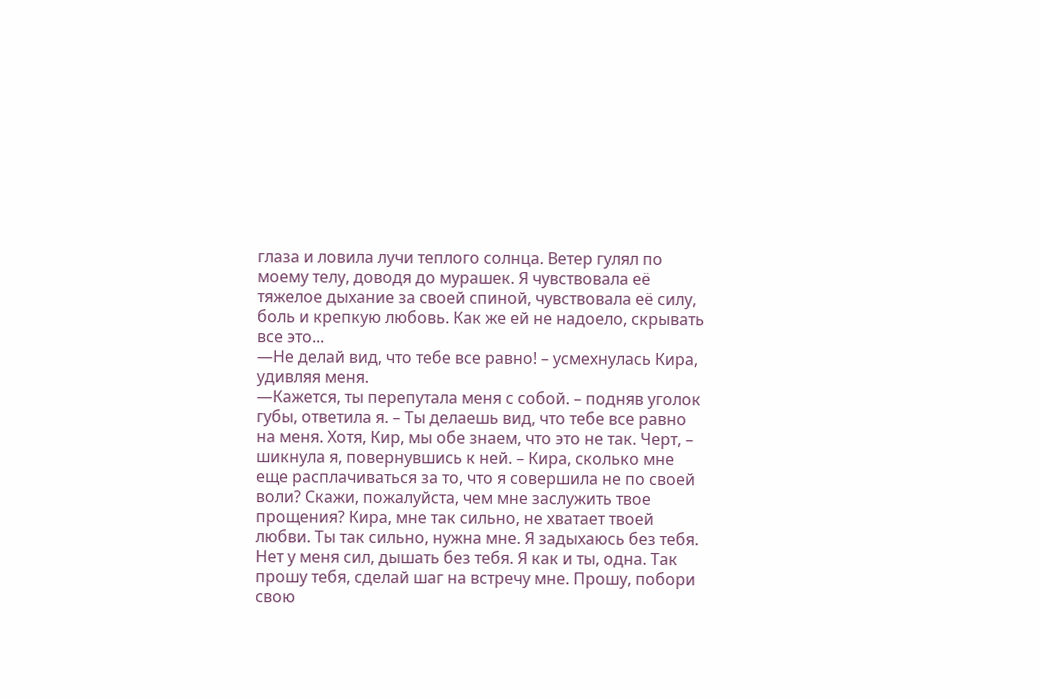глаза и ловила лучи теплого солнца. Ветер гулял по моему телу, доводя до мурашек. Я чувствовала её тяжелое дыхание за своей спиной, чувствовала её силу, боль и крепкую любовь. Как же ей не надоело, скрывать все это...
—Не делай вид, что тебе все равно! – усмехнулась Кира, удивляя меня.
—Кажется, ты перепутала меня с собой. – подняв уголок губы, ответила я. – Ты делаешь вид, что тебе все равно на меня. Хотя, Кир, мы обе знаем, что это не так. Черт, – шикнула я, повернувшись к ней. – Кира, сколько мне еще расплачиваться за то, что я совершила не по своей воли? Скажи, пожалуйста, чем мне заслужить твое прощения? Кира, мне так сильно, не хватает твоей любви. Ты так сильно, нужна мне. Я задыхаюсь без тебя. Нет у меня сил, дышать без тебя. Я как и ты, одна. Так прошу тебя, сделай шаг на встречу мне. Прошу, побори свою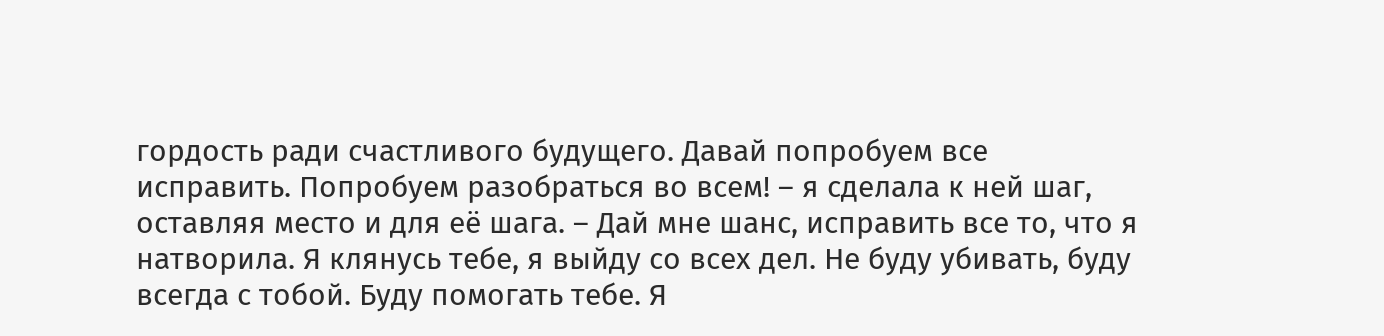гордость ради счастливого будущего. Давай попробуем все исправить. Попробуем разобраться во всем! – я сделала к ней шаг, оставляя место и для её шага. – Дай мне шанс, исправить все то, что я натворила. Я клянусь тебе, я выйду со всех дел. Не буду убивать, буду всегда с тобой. Буду помогать тебе. Я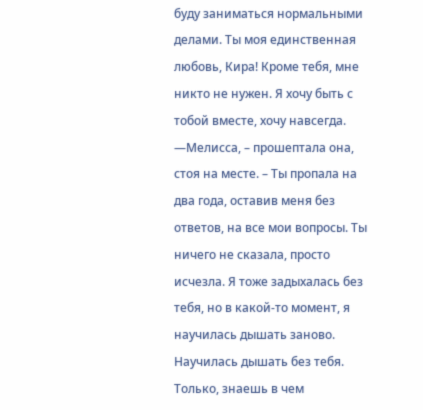буду заниматься нормальными делами. Ты моя единственная любовь, Кира! Кроме тебя, мне никто не нужен. Я хочу быть с тобой вместе, хочу навсегда.
—Мелисса, – прошептала она, стоя на месте. – Ты пропала на два года, оставив меня без ответов, на все мои вопросы. Ты ничего не сказала, просто исчезла. Я тоже задыхалась без тебя, но в какой-то момент, я научилась дышать заново. Научилась дышать без тебя. Только, знаешь в чем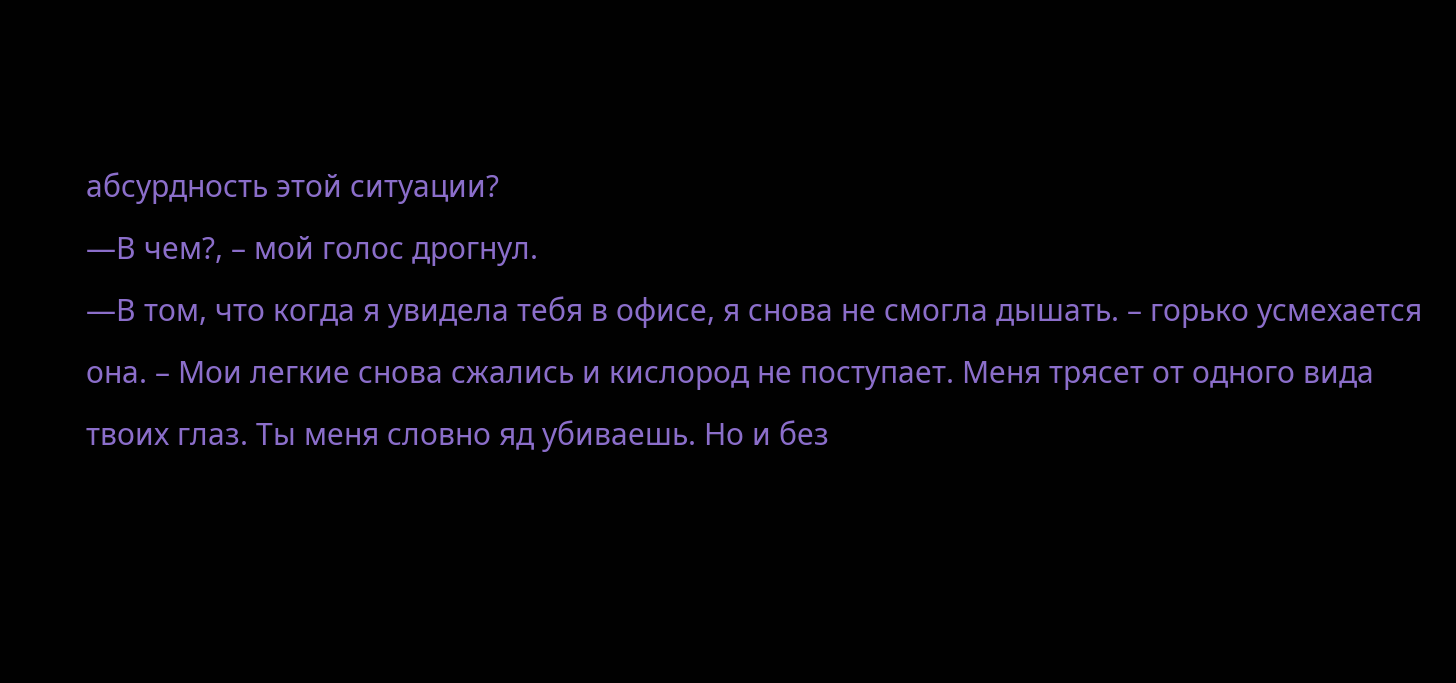абсурдность этой ситуации?
—В чем?, – мой голос дрогнул.
—В том, что когда я увидела тебя в офисе, я снова не смогла дышать. – горько усмехается она. – Мои легкие снова сжались и кислород не поступает. Меня трясет от одного вида твоих глаз. Ты меня словно яд убиваешь. Но и без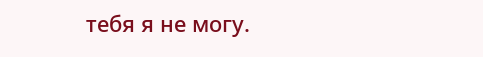тебя я не могу.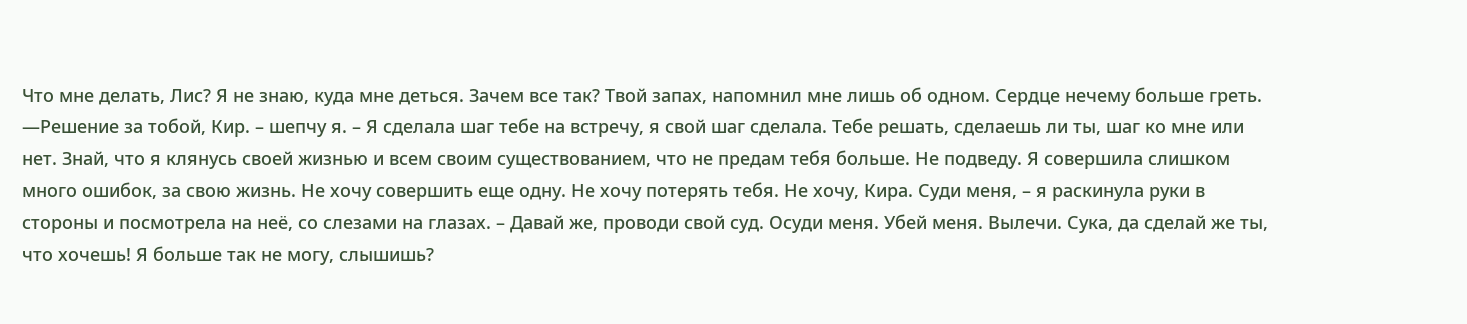Что мне делать, Лис? Я не знаю, куда мне деться. Зачем все так? Твой запах, напомнил мне лишь об одном. Сердце нечему больше греть.
—Решение за тобой, Кир. – шепчу я. – Я сделала шаг тебе на встречу, я свой шаг сделала. Тебе решать, сделаешь ли ты, шаг ко мне или нет. Знай, что я клянусь своей жизнью и всем своим существованием, что не предам тебя больше. Не подведу. Я совершила слишком много ошибок, за свою жизнь. Не хочу совершить еще одну. Не хочу потерять тебя. Не хочу, Кира. Суди меня, – я раскинула руки в стороны и посмотрела на неё, со слезами на глазах. – Давай же, проводи свой суд. Осуди меня. Убей меня. Вылечи. Сука, да сделай же ты, что хочешь! Я больше так не могу, слышишь?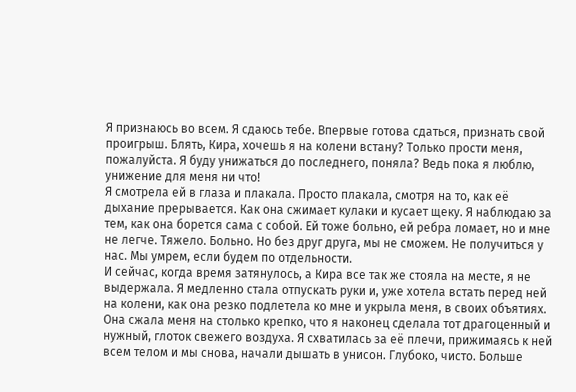Я признаюсь во всем. Я сдаюсь тебе. Впервые готова сдаться, признать свой проигрыш. Блять, Кира, хочешь я на колени встану? Только прости меня, пожалуйста. Я буду унижаться до последнего, поняла? Ведь пока я люблю, унижение для меня ни что!
Я смотрела ей в глаза и плакала. Просто плакала, смотря на то, как её дыхание прерывается. Как она сжимает кулаки и кусает щеку. Я наблюдаю за тем, как она борется сама с собой. Ей тоже больно, ей ребра ломает, но и мне не легче. Тяжело. Больно. Но без друг друга, мы не сможем. Не получиться у нас. Мы умрем, если будем по отдельности.
И сейчас, когда время затянулось, а Кира все так же стояла на месте, я не выдержала. Я медленно стала отпускать руки и, уже хотела встать перед ней на колени, как она резко подлетела ко мне и укрыла меня, в своих объятиях. Она сжала меня на столько крепко, что я наконец сделала тот драгоценный и нужный, глоток свежего воздуха. Я схватилась за её плечи, прижимаясь к ней всем телом и мы снова, начали дышать в унисон. Глубоко, чисто. Больше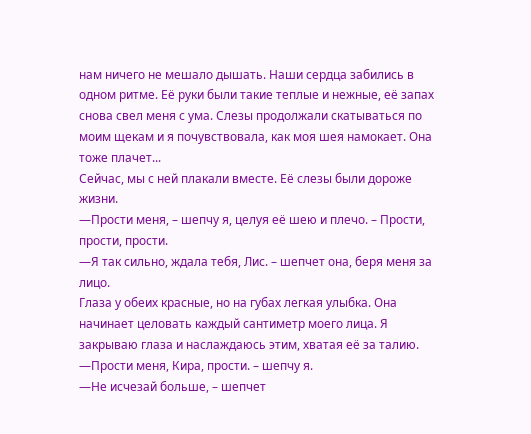нам ничего не мешало дышать. Наши сердца забились в одном ритме. Её руки были такие теплые и нежные, её запах снова свел меня с ума. Слезы продолжали скатываться по моим щекам и я почувствовала, как моя шея намокает. Она тоже плачет...
Сейчас, мы с ней плакали вместе. Её слезы были дороже жизни.
—Прости меня, – шепчу я, целуя её шею и плечо. – Прости, прости, прости.
—Я так сильно, ждала тебя, Лис. – шепчет она, беря меня за лицо.
Глаза у обеих красные, но на губах легкая улыбка. Она начинает целовать каждый сантиметр моего лица. Я закрываю глаза и наслаждаюсь этим, хватая её за талию.
—Прости меня, Кира, прости. – шепчу я.
—Не исчезай больше, – шепчет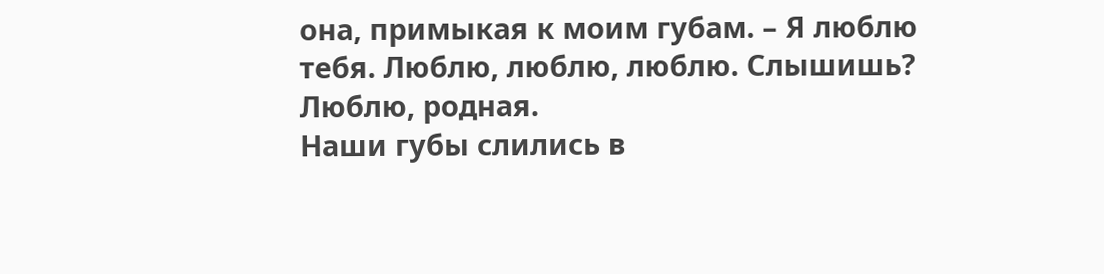она, примыкая к моим губам. – Я люблю тебя. Люблю, люблю, люблю. Слышишь? Люблю, родная.
Наши губы слились в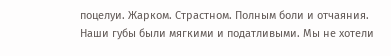поцелуи. Жарком. Страстном. Полным боли и отчаяния. Наши губы были мягкими и податливыми. Мы не хотели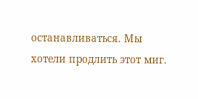останавливаться. Мы хотели продлить этот миг.